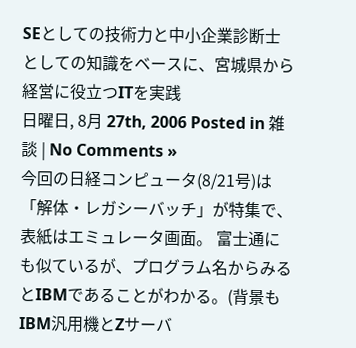SEとしての技術力と中小企業診断士としての知識をベースに、宮城県から経営に役立つITを実践
日曜日, 8月 27th, 2006 Posted in 雑談 | No Comments »
今回の日経コンピュータ(8/21号)は「解体・レガシーバッチ」が特集で、表紙はエミュレータ画面。 富士通にも似ているが、プログラム名からみるとIBMであることがわかる。(背景もIBM汎用機とZサーバ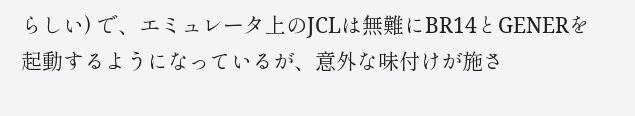らしい) で、エミュレータ上のJCLは無難にBR14とGENERを起動するようになっているが、意外な味付けが施さ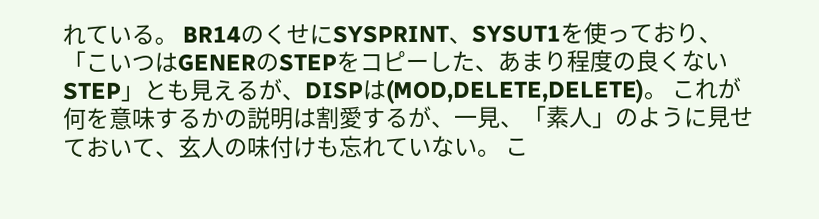れている。 BR14のくせにSYSPRINT、SYSUT1を使っており、「こいつはGENERのSTEPをコピーした、あまり程度の良くないSTEP」とも見えるが、DISPは(MOD,DELETE,DELETE)。 これが何を意味するかの説明は割愛するが、一見、「素人」のように見せておいて、玄人の味付けも忘れていない。 こ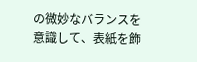の微妙なバランスを意識して、表紙を飾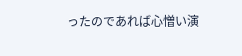ったのであれば心憎い演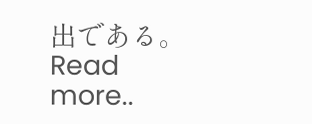出である。 Read more..